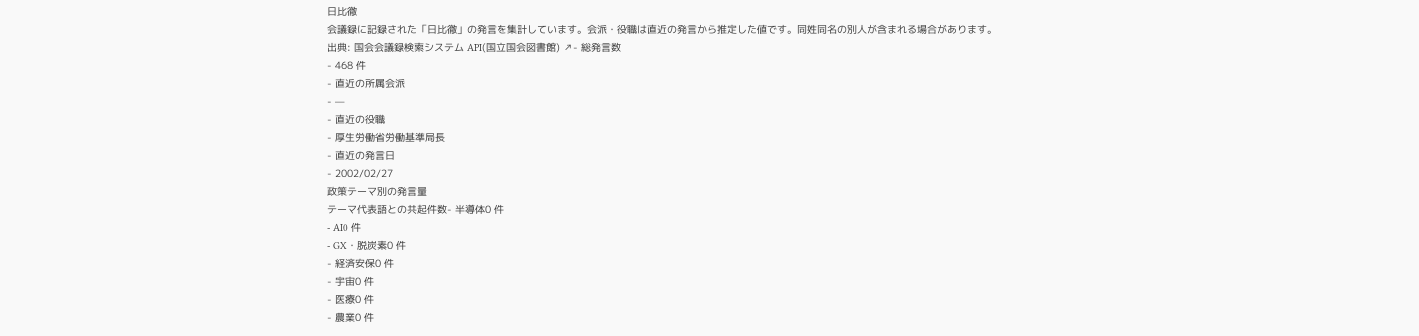日比徹
会議録に記録された「日比徹」の発言を集計しています。会派・役職は直近の発言から推定した値です。同姓同名の別人が含まれる場合があります。
出典: 国会会議録検索システム API(国立国会図書館) ↗- 総発言数
- 468 件
- 直近の所属会派
- —
- 直近の役職
- 厚生労働省労働基準局長
- 直近の発言日
- 2002/02/27
政策テーマ別の発言量
テーマ代表語との共起件数- 半導体0 件
- AI0 件
- GX・脱炭素0 件
- 経済安保0 件
- 宇宙0 件
- 医療0 件
- 農業0 件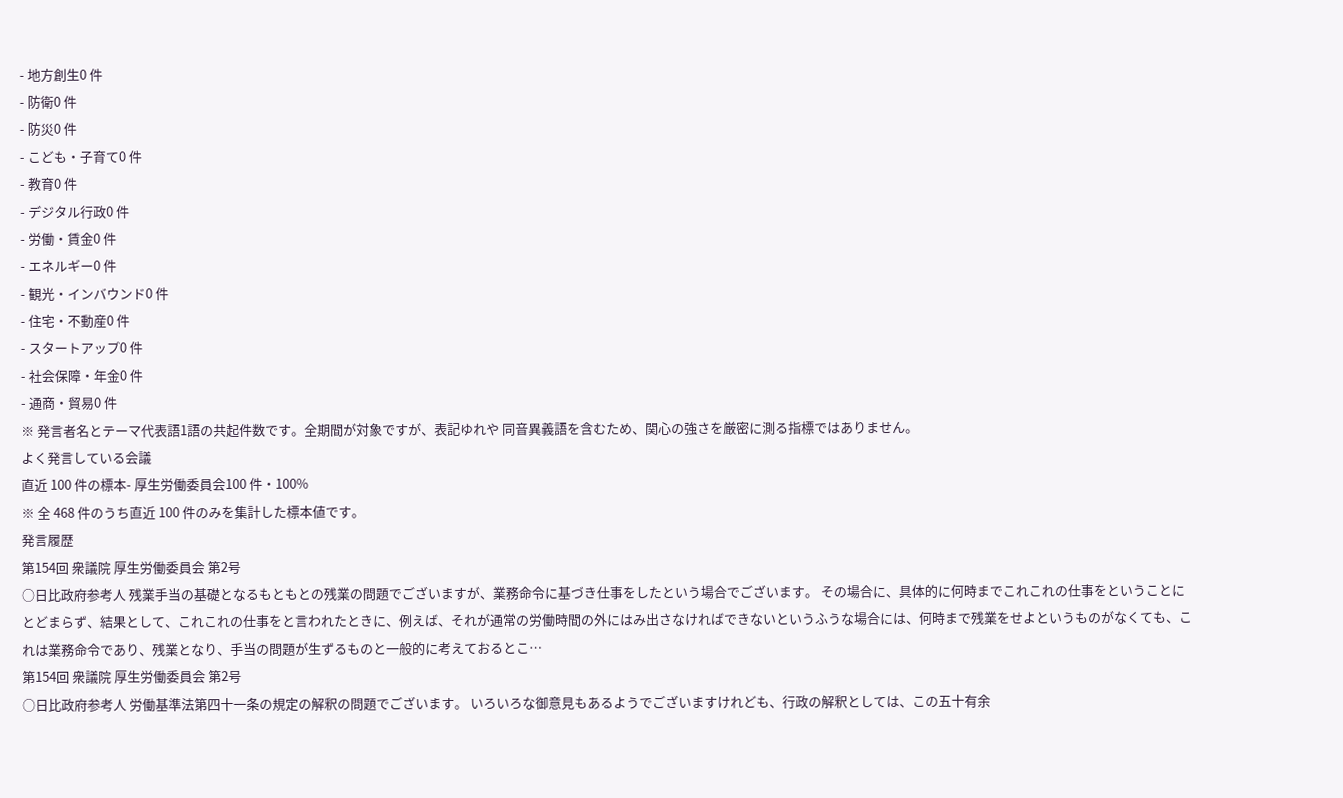- 地方創生0 件
- 防衛0 件
- 防災0 件
- こども・子育て0 件
- 教育0 件
- デジタル行政0 件
- 労働・賃金0 件
- エネルギー0 件
- 観光・インバウンド0 件
- 住宅・不動産0 件
- スタートアップ0 件
- 社会保障・年金0 件
- 通商・貿易0 件
※ 発言者名とテーマ代表語1語の共起件数です。全期間が対象ですが、表記ゆれや 同音異義語を含むため、関心の強さを厳密に測る指標ではありません。
よく発言している会議
直近 100 件の標本- 厚生労働委員会100 件・100%
※ 全 468 件のうち直近 100 件のみを集計した標本値です。
発言履歴
第154回 衆議院 厚生労働委員会 第2号
○日比政府参考人 残業手当の基礎となるもともとの残業の問題でございますが、業務命令に基づき仕事をしたという場合でございます。 その場合に、具体的に何時までこれこれの仕事をということにとどまらず、結果として、これこれの仕事をと言われたときに、例えば、それが通常の労働時間の外にはみ出さなければできないというふうな場合には、何時まで残業をせよというものがなくても、これは業務命令であり、残業となり、手当の問題が生ずるものと一般的に考えておるとこ…
第154回 衆議院 厚生労働委員会 第2号
○日比政府参考人 労働基準法第四十一条の規定の解釈の問題でございます。 いろいろな御意見もあるようでございますけれども、行政の解釈としては、この五十有余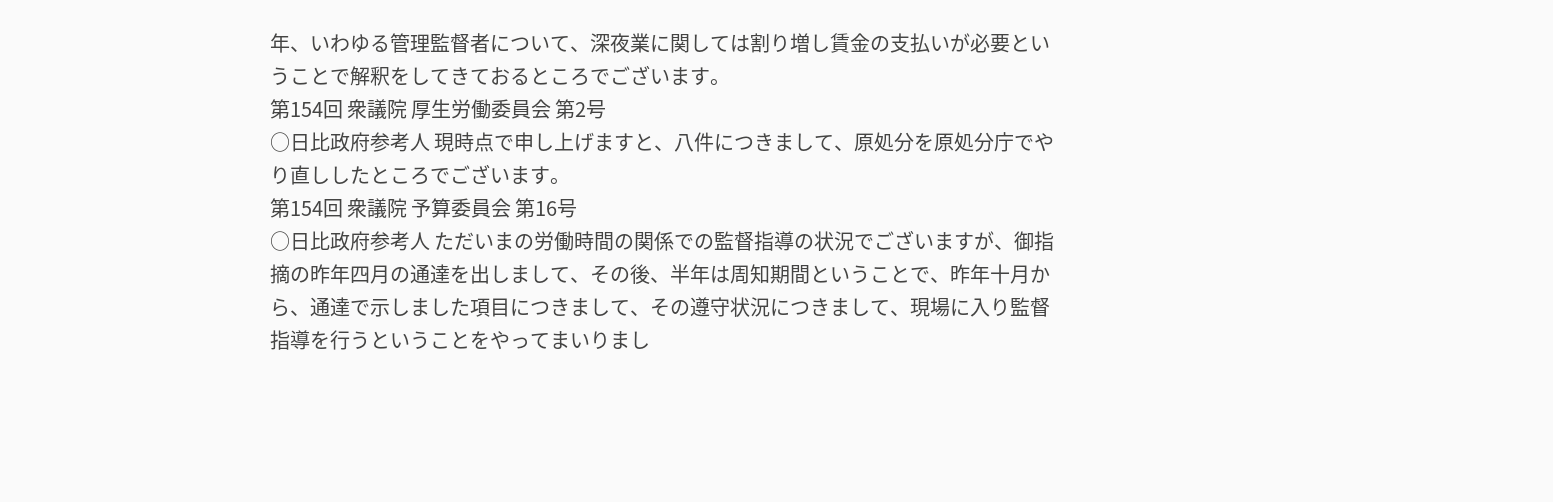年、いわゆる管理監督者について、深夜業に関しては割り増し賃金の支払いが必要ということで解釈をしてきておるところでございます。
第154回 衆議院 厚生労働委員会 第2号
○日比政府参考人 現時点で申し上げますと、八件につきまして、原処分を原処分庁でやり直ししたところでございます。
第154回 衆議院 予算委員会 第16号
○日比政府参考人 ただいまの労働時間の関係での監督指導の状況でございますが、御指摘の昨年四月の通達を出しまして、その後、半年は周知期間ということで、昨年十月から、通達で示しました項目につきまして、その遵守状況につきまして、現場に入り監督指導を行うということをやってまいりまし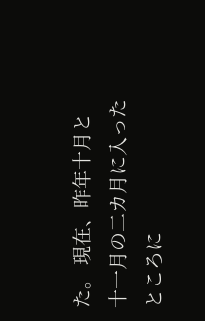た。 現在、昨年十月と十一月の二カ月に入ったところに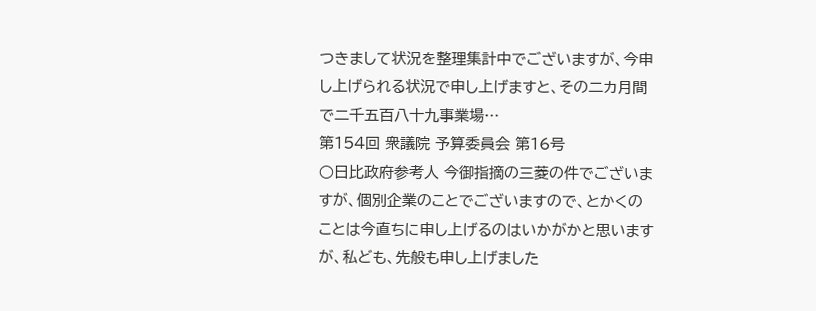つきまして状況を整理集計中でございますが、今申し上げられる状況で申し上げますと、その二カ月間で二千五百八十九事業場…
第154回 衆議院 予算委員会 第16号
○日比政府参考人 今御指摘の三菱の件でございますが、個別企業のことでございますので、とかくのことは今直ちに申し上げるのはいかがかと思いますが、私ども、先般も申し上げました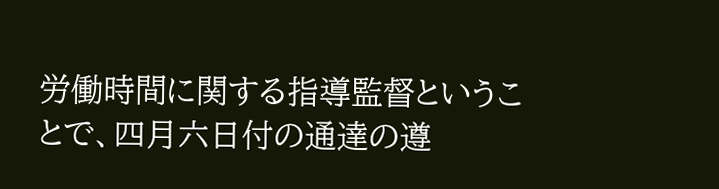労働時間に関する指導監督ということで、四月六日付の通達の遵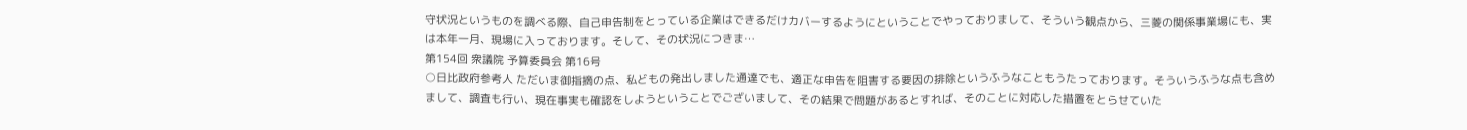守状況というものを調べる際、自己申告制をとっている企業はできるだけカバーするようにということでやっておりまして、そういう観点から、三菱の関係事業場にも、実は本年一月、現場に入っております。そして、その状況につきま…
第154回 衆議院 予算委員会 第16号
○日比政府参考人 ただいま御指摘の点、私どもの発出しました通達でも、適正な申告を阻害する要因の排除というふうなこともうたっております。そういうふうな点も含めまして、調査も行い、現在事実も確認をしようということでございまして、その結果で問題があるとすれば、そのことに対応した措置をとらせていた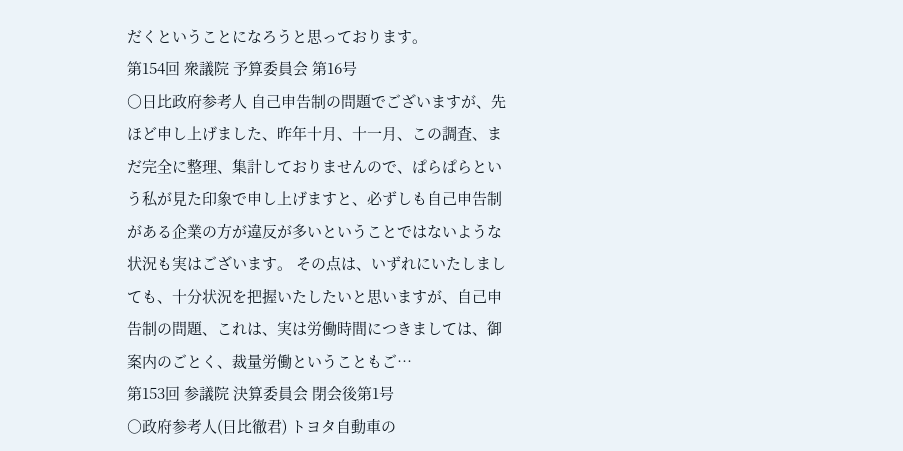だくということになろうと思っております。
第154回 衆議院 予算委員会 第16号
○日比政府参考人 自己申告制の問題でございますが、先ほど申し上げました、昨年十月、十一月、この調査、まだ完全に整理、集計しておりませんので、ぱらぱらという私が見た印象で申し上げますと、必ずしも自己申告制がある企業の方が違反が多いということではないような状況も実はございます。 その点は、いずれにいたしましても、十分状況を把握いたしたいと思いますが、自己申告制の問題、これは、実は労働時間につきましては、御案内のごとく、裁量労働ということもご…
第153回 参議院 決算委員会 閉会後第1号
○政府参考人(日比徹君) トヨタ自動車の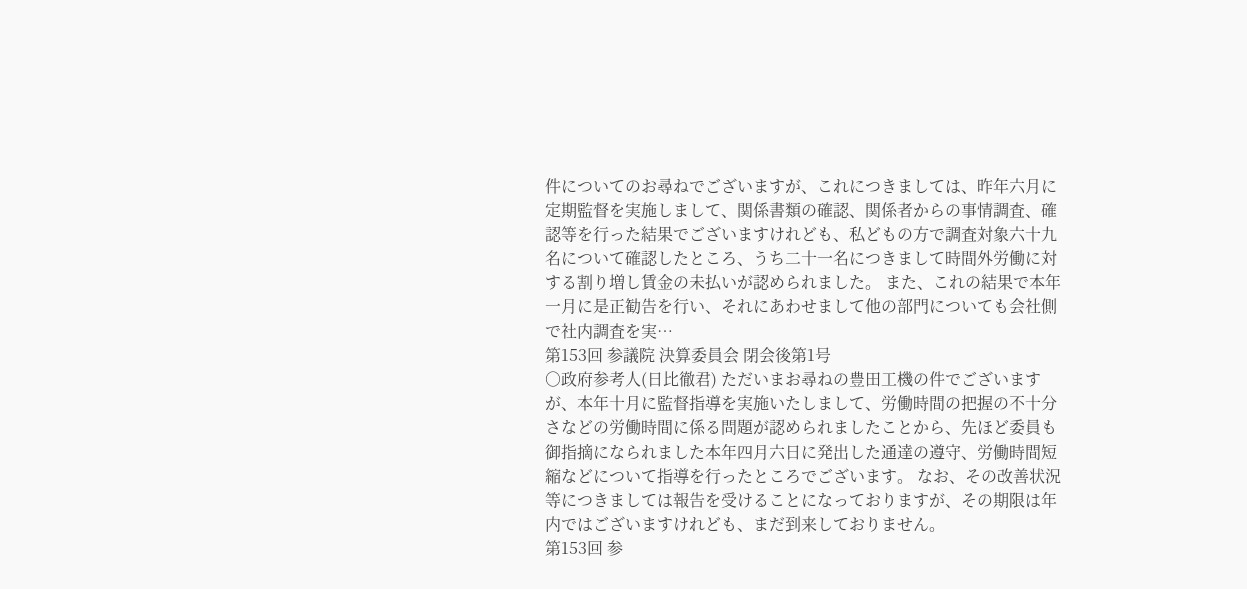件についてのお尋ねでございますが、これにつきましては、昨年六月に定期監督を実施しまして、関係書類の確認、関係者からの事情調査、確認等を行った結果でございますけれども、私どもの方で調査対象六十九名について確認したところ、うち二十一名につきまして時間外労働に対する割り増し賃金の未払いが認められました。 また、これの結果で本年一月に是正勧告を行い、それにあわせまして他の部門についても会社側で社内調査を実…
第153回 参議院 決算委員会 閉会後第1号
○政府参考人(日比徹君) ただいまお尋ねの豊田工機の件でございますが、本年十月に監督指導を実施いたしまして、労働時間の把握の不十分さなどの労働時間に係る問題が認められましたことから、先ほど委員も御指摘になられました本年四月六日に発出した通達の遵守、労働時間短縮などについて指導を行ったところでございます。 なお、その改善状況等につきましては報告を受けることになっておりますが、その期限は年内ではございますけれども、まだ到来しておりません。
第153回 参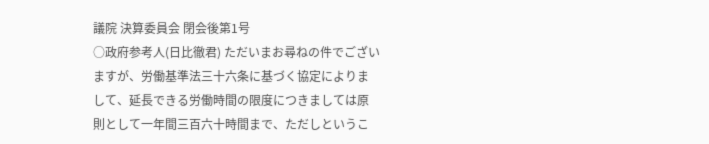議院 決算委員会 閉会後第1号
○政府参考人(日比徹君) ただいまお尋ねの件でございますが、労働基準法三十六条に基づく協定によりまして、延長できる労働時間の限度につきましては原則として一年間三百六十時間まで、ただしというこ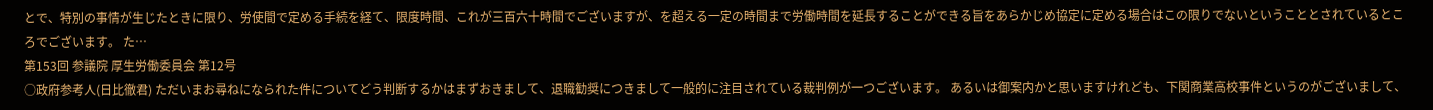とで、特別の事情が生じたときに限り、労使間で定める手続を経て、限度時間、これが三百六十時間でございますが、を超える一定の時間まで労働時間を延長することができる旨をあらかじめ協定に定める場合はこの限りでないということとされているところでございます。 た…
第153回 参議院 厚生労働委員会 第12号
○政府参考人(日比徹君) ただいまお尋ねになられた件についてどう判断するかはまずおきまして、退職勧奨につきまして一般的に注目されている裁判例が一つございます。 あるいは御案内かと思いますけれども、下関商業高校事件というのがございまして、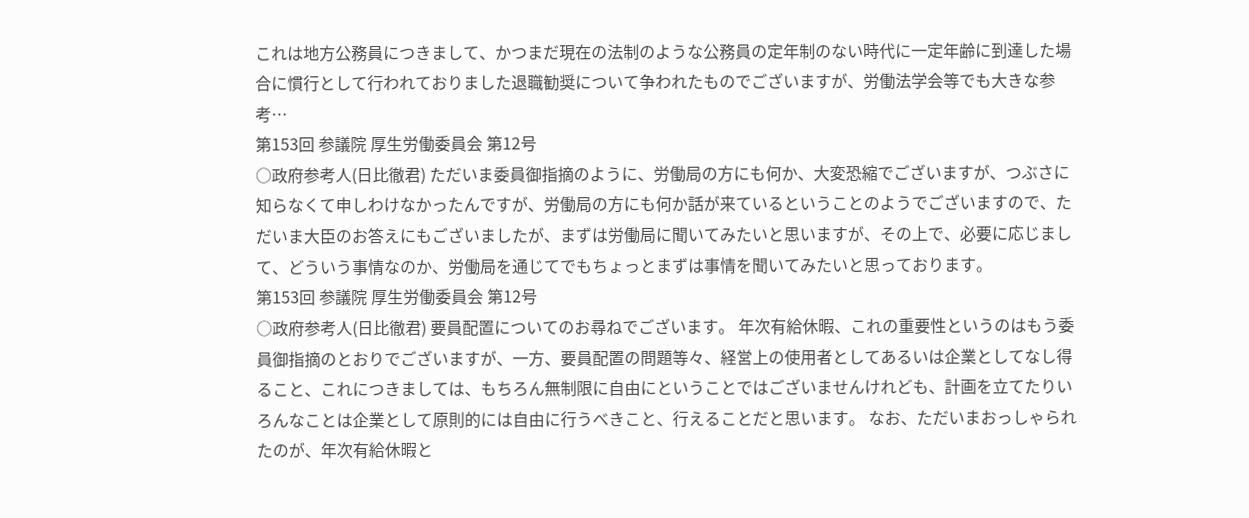これは地方公務員につきまして、かつまだ現在の法制のような公務員の定年制のない時代に一定年齢に到達した場合に慣行として行われておりました退職勧奨について争われたものでございますが、労働法学会等でも大きな参考…
第153回 参議院 厚生労働委員会 第12号
○政府参考人(日比徹君) ただいま委員御指摘のように、労働局の方にも何か、大変恐縮でございますが、つぶさに知らなくて申しわけなかったんですが、労働局の方にも何か話が来ているということのようでございますので、ただいま大臣のお答えにもございましたが、まずは労働局に聞いてみたいと思いますが、その上で、必要に応じまして、どういう事情なのか、労働局を通じてでもちょっとまずは事情を聞いてみたいと思っております。
第153回 参議院 厚生労働委員会 第12号
○政府参考人(日比徹君) 要員配置についてのお尋ねでございます。 年次有給休暇、これの重要性というのはもう委員御指摘のとおりでございますが、一方、要員配置の問題等々、経営上の使用者としてあるいは企業としてなし得ること、これにつきましては、もちろん無制限に自由にということではございませんけれども、計画を立てたりいろんなことは企業として原則的には自由に行うべきこと、行えることだと思います。 なお、ただいまおっしゃられたのが、年次有給休暇と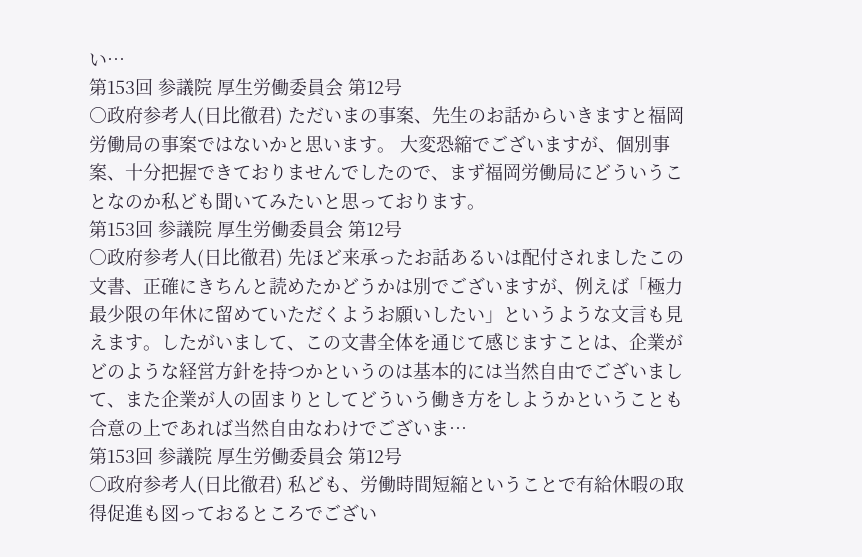い…
第153回 参議院 厚生労働委員会 第12号
○政府参考人(日比徹君) ただいまの事案、先生のお話からいきますと福岡労働局の事案ではないかと思います。 大変恐縮でございますが、個別事案、十分把握できておりませんでしたので、まず福岡労働局にどういうことなのか私ども聞いてみたいと思っております。
第153回 参議院 厚生労働委員会 第12号
○政府参考人(日比徹君) 先ほど来承ったお話あるいは配付されましたこの文書、正確にきちんと読めたかどうかは別でございますが、例えば「極力最少限の年休に留めていただくようお願いしたい」というような文言も見えます。したがいまして、この文書全体を通じて感じますことは、企業がどのような経営方針を持つかというのは基本的には当然自由でございまして、また企業が人の固まりとしてどういう働き方をしようかということも合意の上であれば当然自由なわけでございま…
第153回 参議院 厚生労働委員会 第12号
○政府参考人(日比徹君) 私ども、労働時間短縮ということで有給休暇の取得促進も図っておるところでござい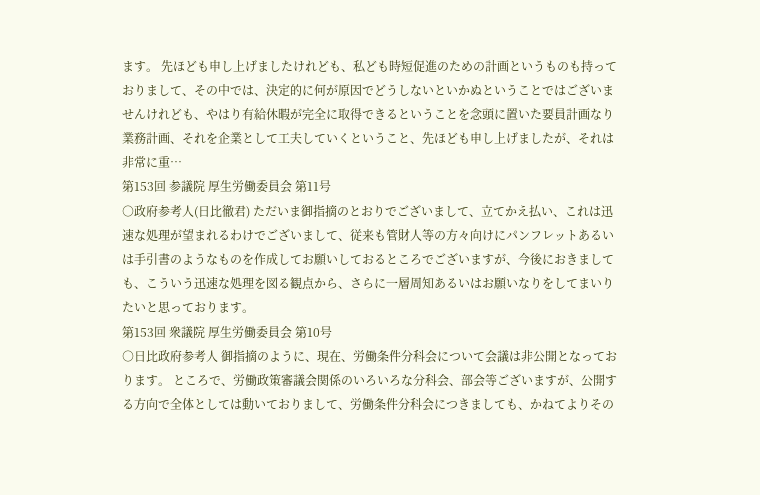ます。 先ほども申し上げましたけれども、私ども時短促進のための計画というものも持っておりまして、その中では、決定的に何が原因でどうしないといかぬということではございませんけれども、やはり有給休暇が完全に取得できるということを念頭に置いた要員計画なり業務計画、それを企業として工夫していくということ、先ほども申し上げましたが、それは非常に重…
第153回 参議院 厚生労働委員会 第11号
○政府参考人(日比徹君) ただいま御指摘のとおりでございまして、立てかえ払い、これは迅速な処理が望まれるわけでございまして、従来も管財人等の方々向けにパンフレットあるいは手引書のようなものを作成してお願いしておるところでございますが、今後におきましても、こういう迅速な処理を図る観点から、さらに一層周知あるいはお願いなりをしてまいりたいと思っております。
第153回 衆議院 厚生労働委員会 第10号
○日比政府参考人 御指摘のように、現在、労働条件分科会について会議は非公開となっております。 ところで、労働政策審議会関係のいろいろな分科会、部会等ございますが、公開する方向で全体としては動いておりまして、労働条件分科会につきましても、かねてよりその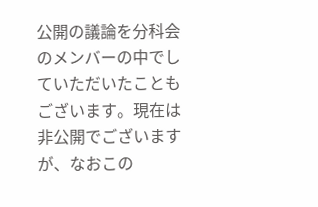公開の議論を分科会のメンバーの中でしていただいたこともございます。現在は非公開でございますが、なおこの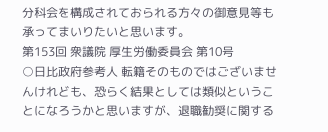分科会を構成されておられる方々の御意見等も承ってまいりたいと思います。
第153回 衆議院 厚生労働委員会 第10号
○日比政府参考人 転籍そのものではございませんけれども、恐らく結果としては類似ということになろうかと思いますが、退職勧奨に関する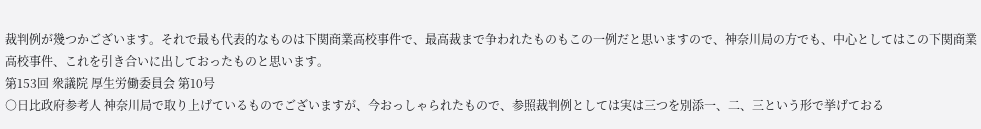裁判例が幾つかございます。それで最も代表的なものは下関商業高校事件で、最高裁まで争われたものもこの一例だと思いますので、神奈川局の方でも、中心としてはこの下関商業高校事件、これを引き合いに出しておったものと思います。
第153回 衆議院 厚生労働委員会 第10号
○日比政府参考人 神奈川局で取り上げているものでございますが、今おっしゃられたもので、参照裁判例としては実は三つを別添一、二、三という形で挙げておる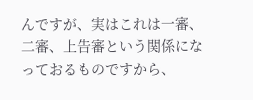んですが、実はこれは一審、二審、上告審という関係になっておるものですから、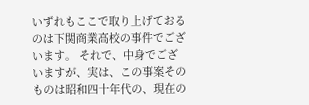いずれもここで取り上げておるのは下関商業高校の事件でございます。 それで、中身でございますが、実は、この事案そのものは昭和四十年代の、現在の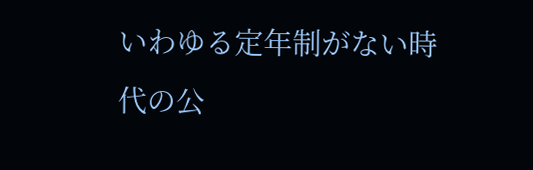いわゆる定年制がない時代の公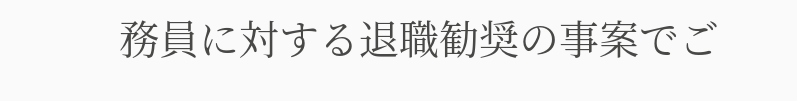務員に対する退職勧奨の事案でご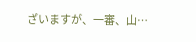ざいますが、一審、山…